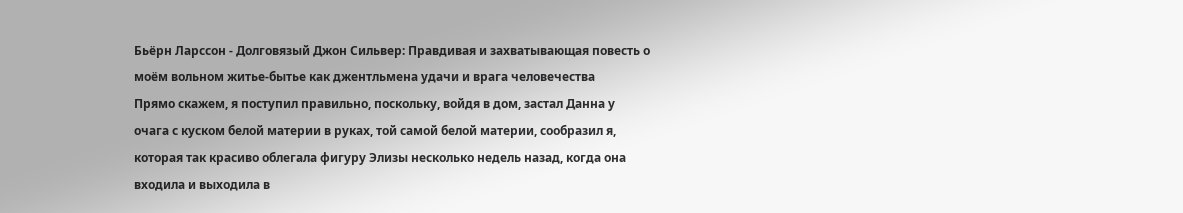Бьёрн Ларссон - Долговязый Джон Сильвер: Правдивая и захватывающая повесть о моём вольном житье-бытье как джентльмена удачи и врага человечества
Прямо скажем, я поступил правильно, поскольку, войдя в дом, застал Данна у очага с куском белой материи в руках, той самой белой материи, сообразил я, которая так красиво облегала фигуру Элизы несколько недель назад, когда она входила и выходила в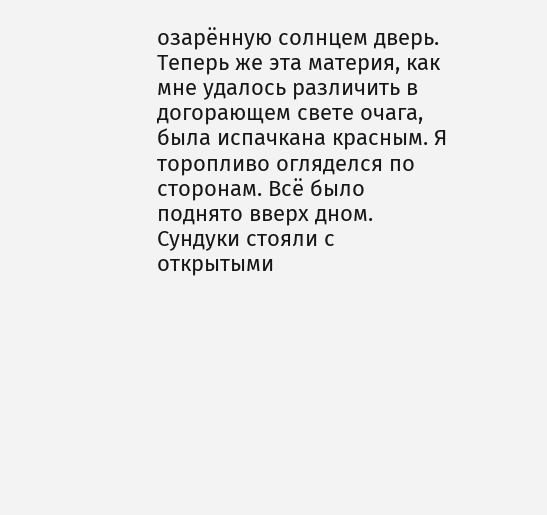озарённую солнцем дверь. Теперь же эта материя, как мне удалось различить в догорающем свете очага, была испачкана красным. Я торопливо огляделся по сторонам. Всё было поднято вверх дном. Сундуки стояли с открытыми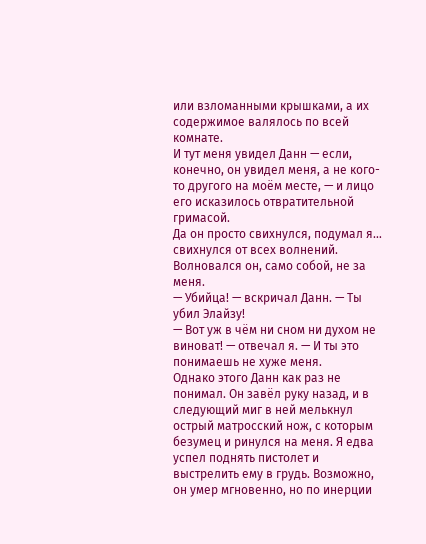или взломанными крышками, а их содержимое валялось по всей комнате.
И тут меня увидел Данн — если, конечно, он увидел меня, а не кого-то другого на моём месте, — и лицо его исказилось отвратительной гримасой.
Да он просто свихнулся, подумал я… свихнулся от всех волнений. Волновался он, само собой, не за меня.
— Убийца! — вскричал Данн. — Ты убил Элайзу!
— Вот уж в чём ни сном ни духом не виноват! — отвечал я. — И ты это понимаешь не хуже меня.
Однако этого Данн как раз не понимал. Он завёл руку назад, и в следующий миг в ней мелькнул острый матросский нож, с которым безумец и ринулся на меня. Я едва успел поднять пистолет и выстрелить ему в грудь. Возможно, он умер мгновенно, но по инерции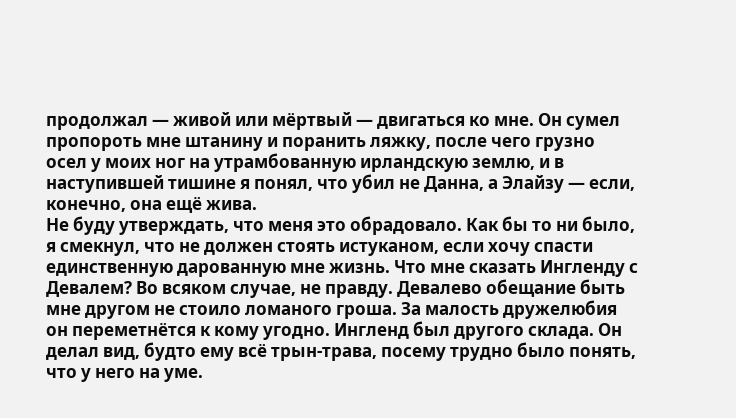продолжал — живой или мёртвый — двигаться ко мне. Он сумел пропороть мне штанину и поранить ляжку, после чего грузно осел у моих ног на утрамбованную ирландскую землю, и в наступившей тишине я понял, что убил не Данна, а Элайзу — если, конечно, она ещё жива.
Не буду утверждать, что меня это обрадовало. Как бы то ни было, я смекнул, что не должен стоять истуканом, если хочу спасти единственную дарованную мне жизнь. Что мне сказать Ингленду с Девалем? Во всяком случае, не правду. Девалево обещание быть мне другом не стоило ломаного гроша. За малость дружелюбия он переметнётся к кому угодно. Ингленд был другого склада. Он делал вид, будто ему всё трын-трава, посему трудно было понять, что у него на уме.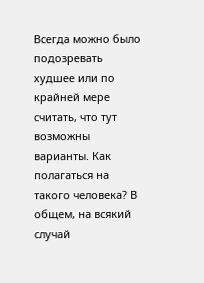Всегда можно было подозревать худшее или по крайней мере считать, что тут возможны варианты. Как полагаться на такого человека? В общем, на всякий случай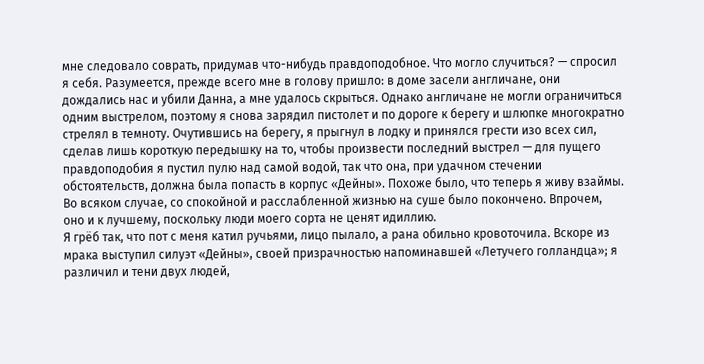мне следовало соврать, придумав что-нибудь правдоподобное. Что могло случиться? — спросил я себя. Разумеется, прежде всего мне в голову пришло: в доме засели англичане, они дождались нас и убили Данна, а мне удалось скрыться. Однако англичане не могли ограничиться одним выстрелом, поэтому я снова зарядил пистолет и по дороге к берегу и шлюпке многократно стрелял в темноту. Очутившись на берегу, я прыгнул в лодку и принялся грести изо всех сил, сделав лишь короткую передышку на то, чтобы произвести последний выстрел — для пущего правдоподобия я пустил пулю над самой водой, так что она, при удачном стечении обстоятельств, должна была попасть в корпус «Дейны». Похоже было, что теперь я живу взаймы. Во всяком случае, со спокойной и расслабленной жизнью на суше было покончено. Впрочем, оно и к лучшему, поскольку люди моего сорта не ценят идиллию.
Я грёб так, что пот с меня катил ручьями, лицо пылало, а рана обильно кровоточила. Вскоре из мрака выступил силуэт «Дейны», своей призрачностью напоминавшей «Летучего голландца»; я различил и тени двух людей,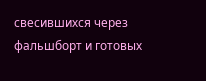свесившихся через фальшборт и готовых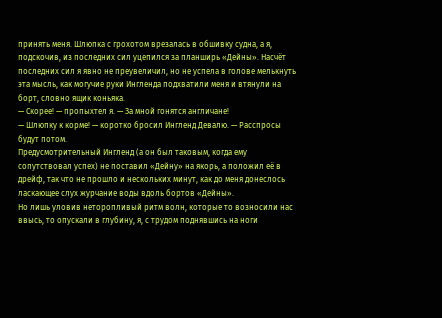принять меня. Шлюпка с грохотом врезалась в обшивку судна, а я, подскочив, из последних сил уцепился за планширь «Дейны». Насчёт последних сил я явно не преувеличил, но не успела в голове мелькнуть эта мысль, как могучие руки Ингленда подхватили меня и втянули на борт, словно ящик коньяка.
— Скорее! — пропыхтел я. — За мной гонятся англичане!
— Шлюпку к корме! — коротко бросил Ингленд Девалю. — Расспросы будут потом.
Предусмотрительный Ингленд (а он был таковым, когда ему сопутствовал успех) не поставил «Дейну» на якорь, а положил её в дрейф, так что не прошло и нескольких минут, как до меня донеслось ласкающее слух журчание воды вдоль бортов «Дейны».
Но лишь уловив неторопливый ритм волн, которые то возносили нас ввысь, то опускали в глубину, я, с трудом поднявшись на ноги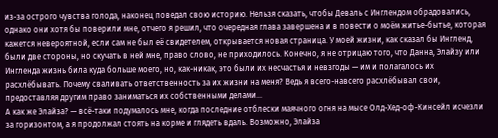из-за острого чувства голода, наконец поведал свою историю. Нельзя сказать, чтобы Деваль с Инглендом обрадовались, однако они хотя бы поверили мне, отчего я решил, что очередная глава завершена и в повести о моём житье-бытье, которая кажется невероятной, если сам не был её свидетелем, открывается новая страница. У моей жизни, как сказал бы Ингленд, были две стороны, но скучать в ней мне, право слово, не приходилось. Конечно, я не отрицаю того, что Данна, Элайзу или Ингленда жизнь била куда больше моего, но, как-никак, это были их несчастья и невзгоды — им и полагалось их расхлёбывать. Почему сваливать ответственность за их жизни на меня? Ведь я всего-навсего расхлёбывал свои, предоставляя другим право заниматься их собственными делами…
А как же Элайза? — всё-таки подумалось мне, когда последние отблески маячного огня на мысе Олд-Хед-оф-Кинсейл исчезли за горизонтом, а я продолжал стоять на корме и глядеть вдаль. Возможно, Элайза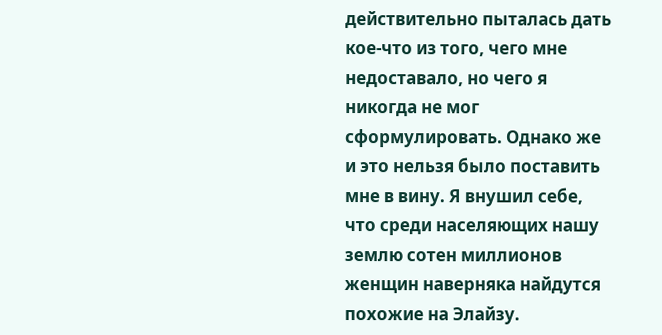действительно пыталась дать кое-что из того, чего мне недоставало, но чего я никогда не мог сформулировать. Однако же и это нельзя было поставить мне в вину. Я внушил себе, что среди населяющих нашу землю сотен миллионов женщин наверняка найдутся похожие на Элайзу.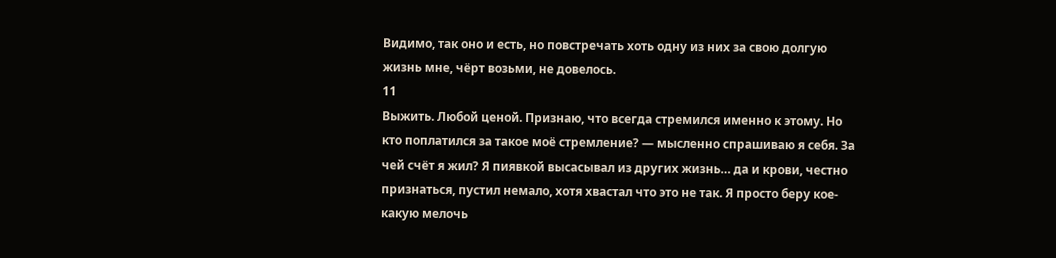Видимо, так оно и есть, но повстречать хоть одну из них за свою долгую жизнь мне, чёрт возьми, не довелось.
11
Выжить. Любой ценой. Признаю, что всегда стремился именно к этому. Но кто поплатился за такое моё стремление? — мысленно спрашиваю я себя. За чей счёт я жил? Я пиявкой высасывал из других жизнь… да и крови, честно признаться, пустил немало, хотя хвастал что это не так. Я просто беру кое-какую мелочь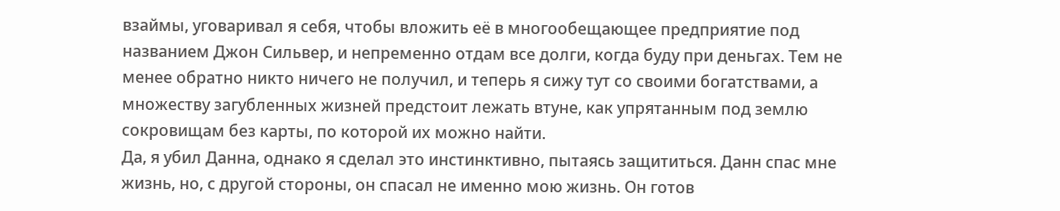взаймы, уговаривал я себя, чтобы вложить её в многообещающее предприятие под названием Джон Сильвер, и непременно отдам все долги, когда буду при деньгах. Тем не менее обратно никто ничего не получил, и теперь я сижу тут со своими богатствами, а множеству загубленных жизней предстоит лежать втуне, как упрятанным под землю сокровищам без карты, по которой их можно найти.
Да, я убил Данна, однако я сделал это инстинктивно, пытаясь защититься. Данн спас мне жизнь, но, с другой стороны, он спасал не именно мою жизнь. Он готов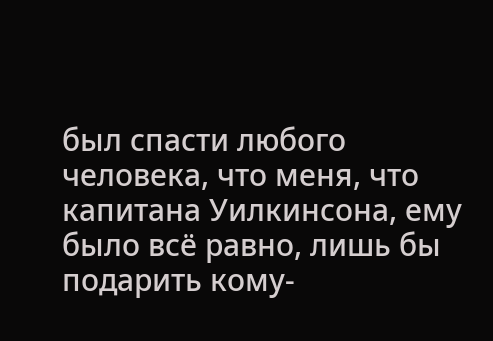был спасти любого человека, что меня, что капитана Уилкинсона, ему было всё равно, лишь бы подарить кому-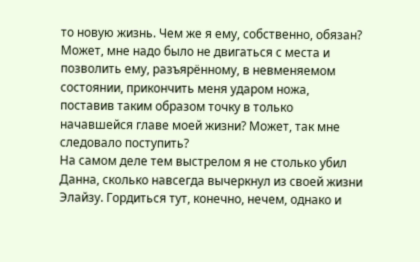то новую жизнь. Чем же я ему, собственно, обязан? Может, мне надо было не двигаться с места и позволить ему, разъярённому, в невменяемом состоянии, прикончить меня ударом ножа, поставив таким образом точку в только начавшейся главе моей жизни? Может, так мне следовало поступить?
На самом деле тем выстрелом я не столько убил Данна, сколько навсегда вычеркнул из своей жизни Элайзу. Гордиться тут, конечно, нечем, однако и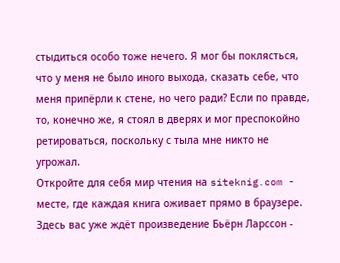стыдиться особо тоже нечего. Я мог бы поклясться, что у меня не было иного выхода, сказать себе, что меня припёрли к стене, но чего ради? Если по правде, то, конечно же, я стоял в дверях и мог преспокойно ретироваться, поскольку с тыла мне никто не угрожал.
Откройте для себя мир чтения на siteknig.com - месте, где каждая книга оживает прямо в браузере. Здесь вас уже ждёт произведение Бьёрн Ларссон -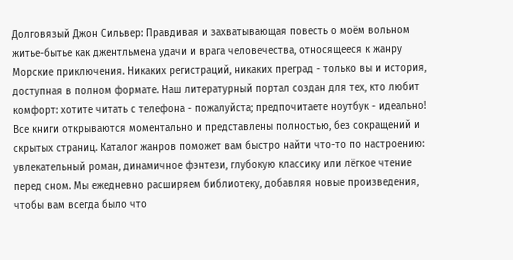Долговязый Джон Сильвер: Правдивая и захватывающая повесть о моём вольном житье-бытье как джентльмена удачи и врага человечества, относящееся к жанру Морские приключения. Никаких регистраций, никаких преград - только вы и история, доступная в полном формате. Наш литературный портал создан для тех, кто любит комфорт: хотите читать с телефона - пожалуйста; предпочитаете ноутбук - идеально! Все книги открываются моментально и представлены полностью, без сокращений и скрытых страниц. Каталог жанров поможет вам быстро найти что-то по настроению: увлекательный роман, динамичное фэнтези, глубокую классику или лёгкое чтение перед сном. Мы ежедневно расширяем библиотеку, добавляя новые произведения, чтобы вам всегда было что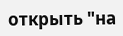открыть "на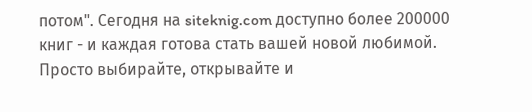потом". Сегодня на siteknig.com доступно более 200000 книг - и каждая готова стать вашей новой любимой. Просто выбирайте, открывайте и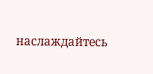наслаждайтесь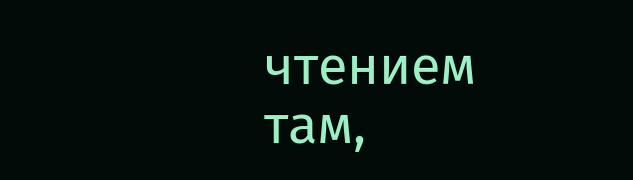чтением там,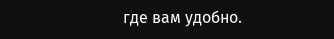где вам удобно.